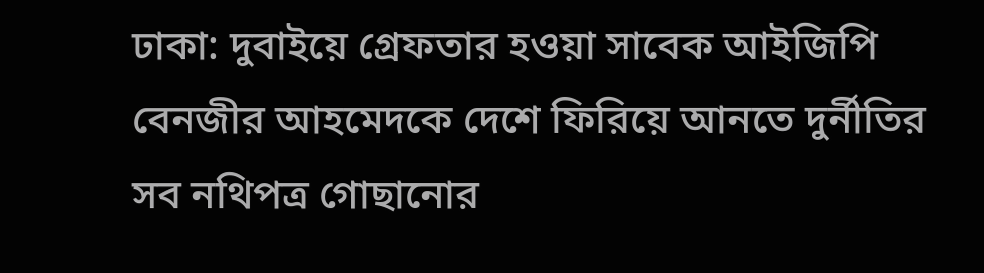ঢাকা: দুবাইয়ে গ্রেফতার হওয়া সাবেক আইজিপি বেনজীর আহমেদকে দেশে ফিরিয়ে আনতে দুর্নীতির সব নথিপত্র গোছানোর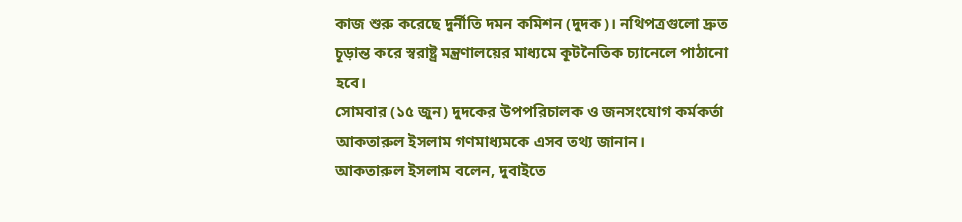কাজ শুরু করেছে দুর্নীতি দমন কমিশন (দুদক)। নথিপত্রগুলো দ্রুত চূড়ান্ত করে স্বরাষ্ট্র মন্ত্রণালয়ের মাধ্যমে কূটনৈতিক চ্যানেলে পাঠানো হবে।
সোমবার (১৫ জুন) দুদকের উপপরিচালক ও জনসংযোগ কর্মকর্তা আকতারুল ইসলাম গণমাধ্যমকে এসব তথ্য জানান।
আকতারুল ইসলাম বলেন, দুবাইতে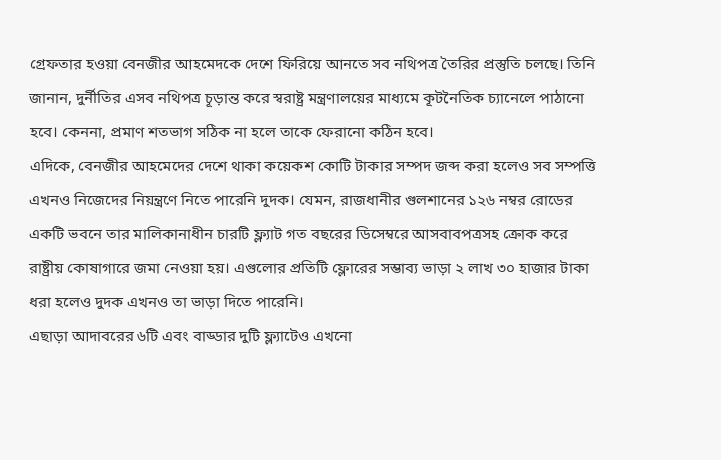গ্রেফতার হওয়া বেনজীর আহমেদকে দেশে ফিরিয়ে আনতে সব নথিপত্র তৈরির প্রস্তুতি চলছে। তিনি জানান, দুর্নীতির এসব নথিপত্র চূড়ান্ত করে স্বরাষ্ট্র মন্ত্রণালয়ের মাধ্যমে কূটনৈতিক চ্যানেলে পাঠানো হবে। কেননা, প্রমাণ শতভাগ সঠিক না হলে তাকে ফেরানো কঠিন হবে।
এদিকে, বেনজীর আহমেদের দেশে থাকা কয়েকশ কোটি টাকার সম্পদ জব্দ করা হলেও সব সম্পত্তি এখনও নিজেদের নিয়ন্ত্রণে নিতে পারেনি দুদক। যেমন, রাজধানীর গুলশানের ১২৬ নম্বর রোডের একটি ভবনে তার মালিকানাধীন চারটি ফ্ল্যাট গত বছরের ডিসেম্বরে আসবাবপত্রসহ ক্রোক করে রাষ্ট্রীয় কোষাগারে জমা নেওয়া হয়। এগুলোর প্রতিটি ফ্লোরের সম্ভাব্য ভাড়া ২ লাখ ৩০ হাজার টাকা ধরা হলেও দুদক এখনও তা ভাড়া দিতে পারেনি।
এছাড়া আদাবরের ৬টি এবং বাড্ডার দুটি ফ্ল্যাটেও এখনো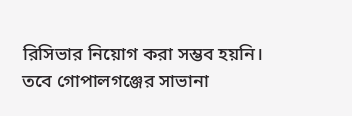রিসিভার নিয়োগ করা সম্ভব হয়নি। তবে গোপালগঞ্জের সাভানা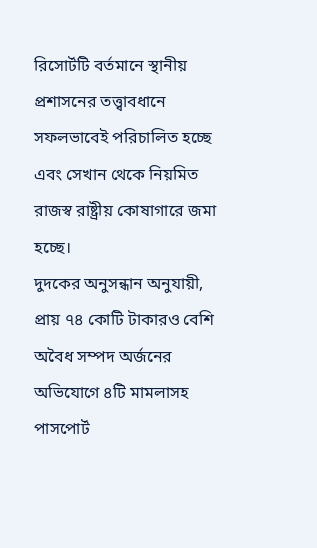রিসোর্টটি বর্তমানে স্থানীয় প্রশাসনের তত্ত্বাবধানে সফলভাবেই পরিচালিত হচ্ছে এবং সেখান থেকে নিয়মিত রাজস্ব রাষ্ট্রীয় কোষাগারে জমা হচ্ছে।
দুদকের অনুসন্ধান অনুযায়ী, প্রায় ৭৪ কোটি টাকারও বেশি অবৈধ সম্পদ অর্জনের অভিযোগে ৪টি মামলাসহ পাসপোর্ট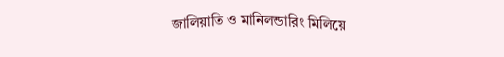জালিয়াতি ও মানিলন্ডারিং মিলিয়ে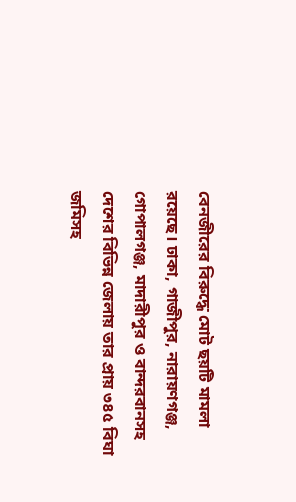বেনজীরের বিরুদ্ধে মোট ছয়টি মামলা রয়েছে। ঢাকা, গাজীপুর, নারায়ণগঞ্জ, গোপালগঞ্জ, মাদারীপুর ও বান্দরবানসহ দেশের বিভিন্ন জেলায় তার প্রায় ৩৪৫ বিঘা জমিসহ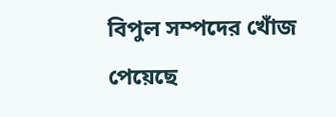বিপুল সম্পদের খোঁজ পেয়েছে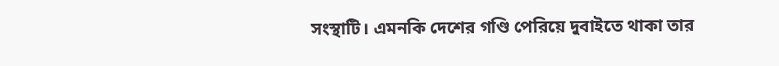সংস্থাটি। এমনকি দেশের গণ্ডি পেরিয়ে দুবাইতে থাকা তার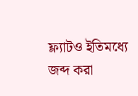ফ্ল্যাটও ইতিমধ্যে জব্দ করা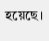হয়েছে।